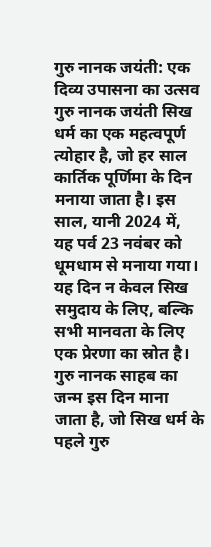गुरु नानक जयंती: एक दिव्य उपासना का उत्सव
गुरु नानक जयंती सिख धर्म का एक महत्वपूर्ण त्योहार है, जो हर साल कार्तिक पूर्णिमा के दिन मनाया जाता है। इस साल, यानी 2024 में, यह पर्व 23 नवंबर को धूमधाम से मनाया गया। यह दिन न केवल सिख समुदाय के लिए, बल्कि सभी मानवता के लिए एक प्रेरणा का स्रोत है। गुरु नानक साहब का जन्म इस दिन माना जाता है, जो सिख धर्म के पहले गुरु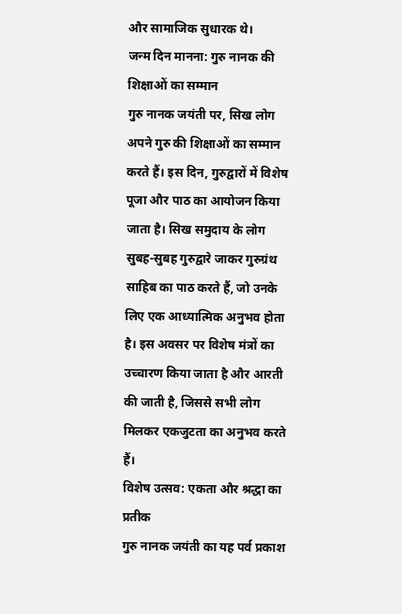और सामाजिक सुधारक थे।
जन्म दिन मानना: गुरु नानक की शिक्षाओं का सम्मान
गुरु नानक जयंती पर, सिख लोग अपने गुरु की शिक्षाओं का सम्मान करते हैं। इस दिन, गुरुद्वारों में विशेष पूजा और पाठ का आयोजन किया जाता है। सिख समुदाय के लोग सुबह-सुबह गुरुद्वारे जाकर गुरुग्रंथ साहिब का पाठ करते हैं, जो उनके लिए एक आध्यात्मिक अनुभव होता है। इस अवसर पर विशेष मंत्रों का उच्चारण किया जाता है और आरती की जाती है, जिससे सभी लोग मिलकर एकजुटता का अनुभव करते हैं।
विशेष उत्सव: एकता और श्रद्धा का प्रतीक
गुरु नानक जयंती का यह पर्व प्रकाश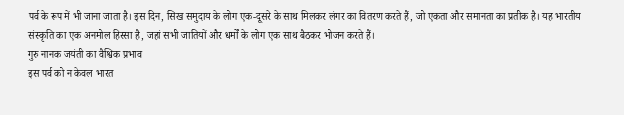पर्व के रूप में भी जाना जाता है। इस दिन, सिख समुदाय के लोग एक-दूसरे के साथ मिलकर लंगर का वितरण करते हैं, जो एकता और समानता का प्रतीक है। यह भारतीय संस्कृति का एक अनमोल हिस्सा है, जहां सभी जातियों और धर्मों के लोग एक साथ बैठकर भोजन करते हैं।
गुरु नानक जयंती का वैश्विक प्रभाव
इस पर्व को न केवल भारत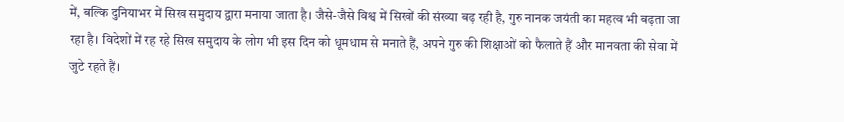में, बल्कि दुनियाभर में सिख समुदाय द्वारा मनाया जाता है। जैसे-जैसे विश्व में सिखों की संख्या बढ़ रही है, गुरु नानक जयंती का महत्व भी बढ़ता जा रहा है। विदेशों में रह रहे सिख समुदाय के लोग भी इस दिन को धूमधाम से मनाते हैं, अपने गुरु की शिक्षाओं को फैलाते हैं और मानवता की सेवा में जुटे रहते हैं।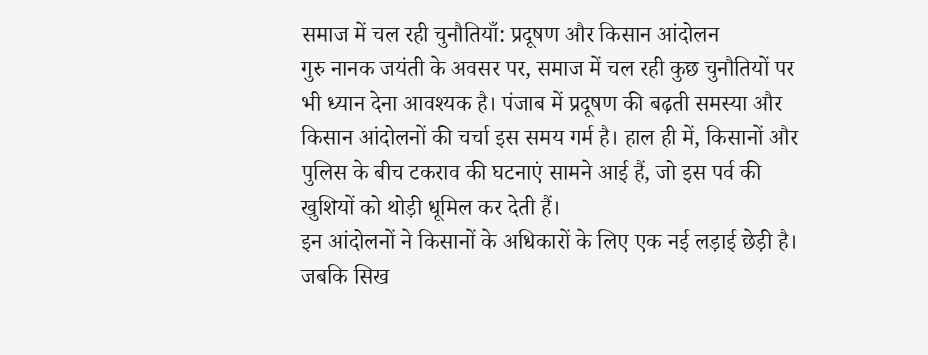समाज में चल रही चुनौतियाँ: प्रदूषण और किसान आंदोलन
गुरु नानक जयंती के अवसर पर, समाज में चल रही कुछ चुनौतियों पर भी ध्यान देना आवश्यक है। पंजाब में प्रदूषण की बढ़ती समस्या और किसान आंदोलनों की चर्चा इस समय गर्म है। हाल ही में, किसानों और पुलिस के बीच टकराव की घटनाएं सामने आई हैं, जो इस पर्व की खुशियों को थोड़ी धूमिल कर देती हैं।
इन आंदोलनों ने किसानों के अधिकारों के लिए एक नई लड़ाई छेड़ी है। जबकि सिख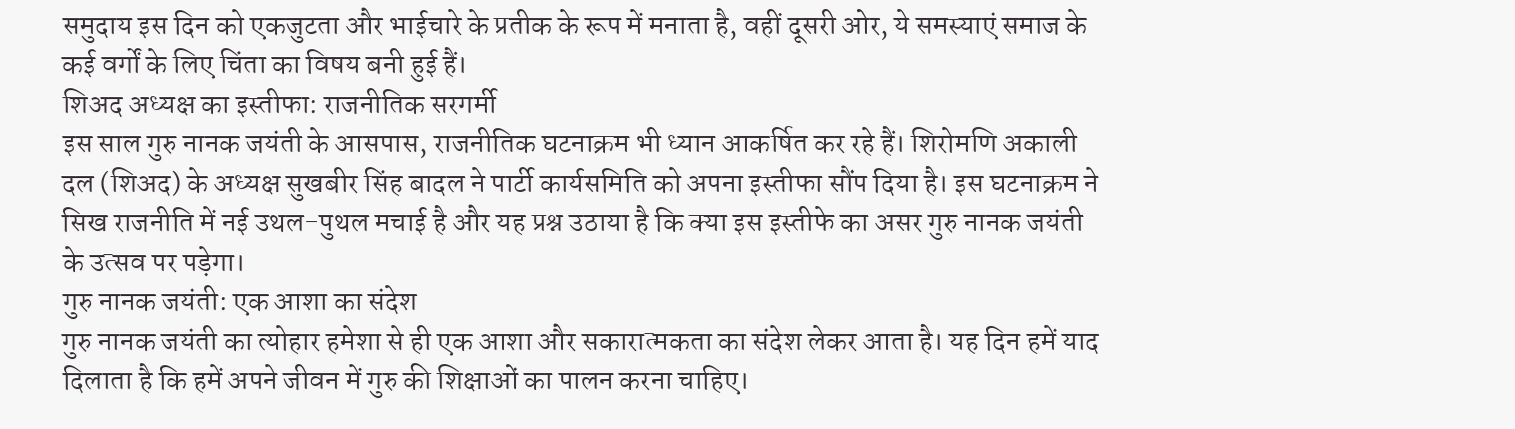समुदाय इस दिन को एकजुटता और भाईचारे के प्रतीक के रूप में मनाता है, वहीं दूसरी ओर, ये समस्याएं समाज के कई वर्गों के लिए चिंता का विषय बनी हुई हैं।
शिअद अध्यक्ष का इस्तीफा: राजनीतिक सरगर्मी
इस साल गुरु नानक जयंती के आसपास, राजनीतिक घटनाक्रम भी ध्यान आकर्षित कर रहे हैं। शिरोमणि अकाली दल (शिअद) के अध्यक्ष सुखबीर सिंह बादल ने पार्टी कार्यसमिति को अपना इस्तीफा सौंप दिया है। इस घटनाक्रम ने सिख राजनीति में नई उथल-पुथल मचाई है और यह प्रश्न उठाया है कि क्या इस इस्तीफे का असर गुरु नानक जयंती के उत्सव पर पड़ेगा।
गुरु नानक जयंती: एक आशा का संदेश
गुरु नानक जयंती का त्योहार हमेशा से ही एक आशा और सकारात्मकता का संदेश लेकर आता है। यह दिन हमें याद दिलाता है कि हमें अपने जीवन में गुरु की शिक्षाओं का पालन करना चाहिए।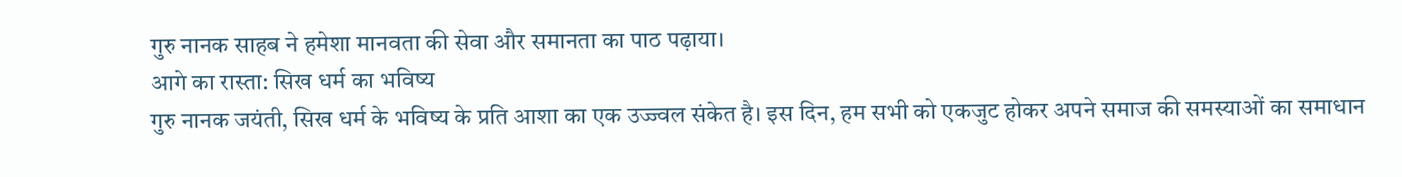गुरु नानक साहब ने हमेशा मानवता की सेवा और समानता का पाठ पढ़ाया।
आगे का रास्ता: सिख धर्म का भविष्य
गुरु नानक जयंती, सिख धर्म के भविष्य के प्रति आशा का एक उज्ज्वल संकेत है। इस दिन, हम सभी को एकजुट होकर अपने समाज की समस्याओं का समाधान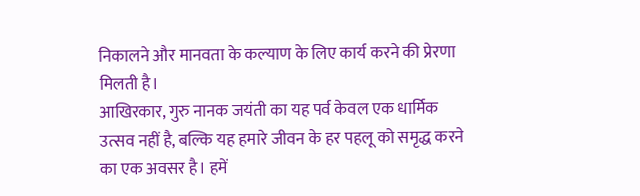निकालने और मानवता के कल्याण के लिए कार्य करने की प्रेरणा मिलती है।
आखिरकार, गुरु नानक जयंती का यह पर्व केवल एक धार्मिक उत्सव नहीं है, बल्कि यह हमारे जीवन के हर पहलू को समृद्ध करने का एक अवसर है। हमें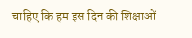चाहिए कि हम इस दिन की शिक्षाओं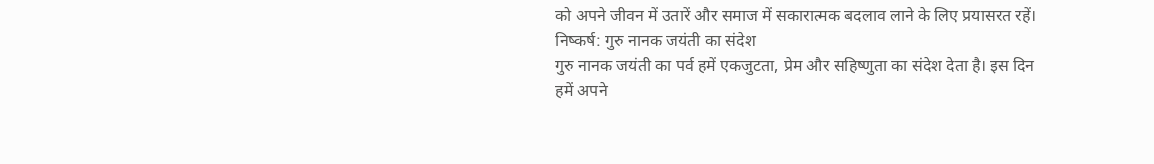को अपने जीवन में उतारें और समाज में सकारात्मक बदलाव लाने के लिए प्रयासरत रहें।
निष्कर्ष: गुरु नानक जयंती का संदेश
गुरु नानक जयंती का पर्व हमें एकजुटता, प्रेम और सहिष्णुता का संदेश देता है। इस दिन हमें अपने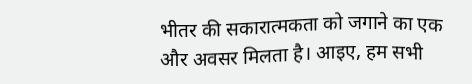भीतर की सकारात्मकता को जगाने का एक और अवसर मिलता है। आइए, हम सभी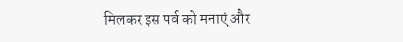मिलकर इस पर्व को मनाएं और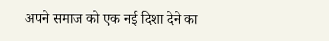अपने समाज को एक नई दिशा देने का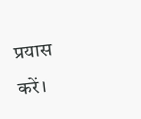प्रयास करें।